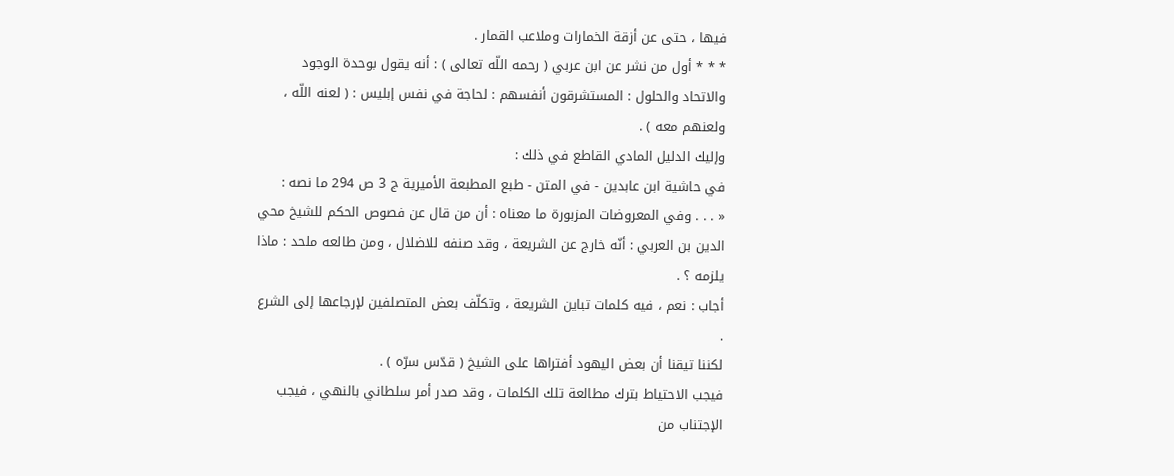فيها ، حتى عن أزقة الخمارات وملاعب القمار .
* * * أول من نشر عن ابن عربي ( رحمه اللّه تعالى ) : أنه يقول بوحدة الوجود والاتحاد والحلول : المستشرقون أنفسهم : لحاجة في نفس إبليس : ( لعنه اللّه ، ولعنهم معه ) .
وإليك الدليل المادي القاطع في ذلك :
في حاشية ابن عابدين - في المتن - طبع المطبعة الأميرية ج 3 ص 294 ما نصه :
« . . . وفي المعروضات المزبورة ما معناه : أن من قال عن فصوص الحكم للشيخ محي الدين بن العربي : أنّه خارج عن الشريعة ، وقد صنفه للاضلال ، ومن طالعه ملحد : ماذا يلزمه ؟ .
أجاب : نعم ، فيه كلمات تباين الشريعة ، وتكلّف بعض المتصلفين لإرجاعها إلى الشرع .
لكننا تيقنا أن بعض اليهود أفتراها على الشيخ ( قدّس سرّه ) .
فيجب الاحتياط بترك مطالعة تلك الكلمات ، وقد صدر أمر سلطاني بالنهي ، فيجب الإجتناب من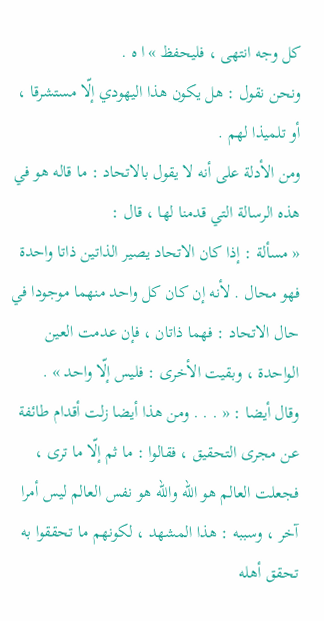كل وجه انتهى ، فليحفظ » ا ه .
ونحن نقول : هل يكون هذا اليهودي إلّا مستشرقا ، أو تلميذا لهم .
ومن الأدلة على أنه لا يقول بالاتحاد : ما قاله هو في هذه الرسالة التي قدمنا لها ، قال :
« مسألة : إذا كان الاتحاد يصير الذاتين ذاتا واحدة فهو محال . لأنه إن كان كل واحد منهما موجودا في حال الاتحاد : فهما ذاتان ، فإن عدمت العين الواحدة ، وبقيت الأخرى : فليس إلّا واحد » .
وقال أيضا : « . . . ومن هذا أيضا زلت أقدام طائفة عن مجرى التحقيق ، فقالوا : ما ثم إلّا ما ترى ، فجعلت العالم هو اللّه واللّه هو نفس العالم ليس أمرا آخر ، وسببه : هذا المشهد ، لكونهم ما تحققوا به تحقق أهله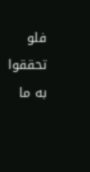فلو تحققوا به ما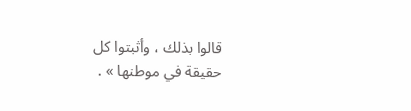قالوا بذلك ، وأثبتوا كل حقيقة في موطنها » .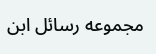مجموعه رسائل ابن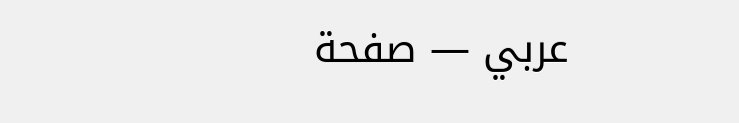عربي — صفحة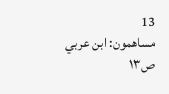13
مساهمون: ابن عربي
ص١٣